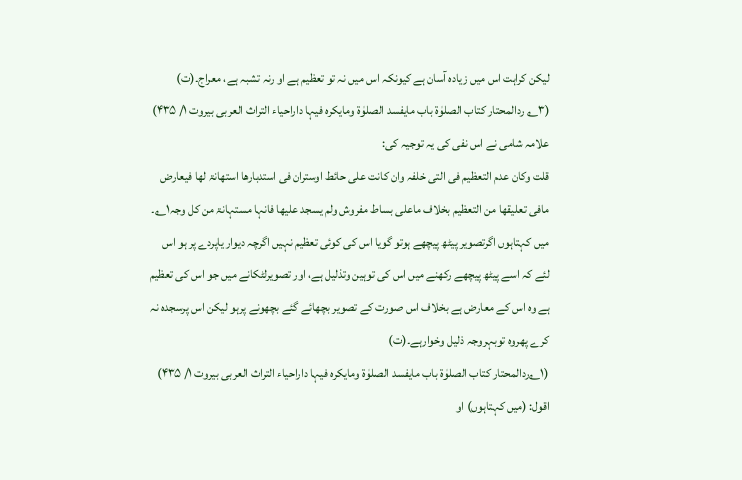لیکن کراہت اس میں زیادہ آسان ہے کیونکہ اس میں نہ تو تعظیم ہے او رنہ تشبہ ہے، معراج۔(ت)
(۳؎ ردالمحتار کتاب الصلوٰۃ باب مایفسد الصلوٰۃ ومایکرہ فیہا داراحیاء التراث العربی بیروت ۱/ ۴۳۵)
علامہ شامی نے اس نفی کی یہ توجیہ کی:
قلت وکان عدم التعظیم فی التی خلفہ وان کانت علی حائط اوستران فی استدبارھا استھانۃ لھا فیعارض مافی تعلیقھا من التعظیم بخلاف ماعلی بساط مفروش ولم یسجد علیھا فانہا مستہانۃ من کل وجہ۱؎۔
میں کہتاہوں اگرتصویر پیٹھ پیچھے ہوتو گویا اس کی کوئی تعظیم نہیں اگرچہ دیوار یاپردے پر ہو اس لئے کہ اسے پیٹھ پیچھے رکھنے میں اس کی توہین وتذلیل ہے، اور تصویرلٹکانے میں جو اس کی تعظیم ہے وہ اس کے معارض ہے بخلاف اس صورت کے تصویر بچھائے گئے بچھونے پرہو لیکن اس پرسجدہ نہ کرے پھروہ توبہروجہ ذلیل وخوارہے۔(ت)
(۱؎ردالمحتار کتاب الصلوٰۃ باب مایفسد الصلوٰۃ ومایکرہ فیہا داراحیاء التراث العربی بیروت ۱/ ۴۳۵)
اقول: (میں کہتاہوں) او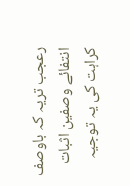رعجب تریہ کہ باوصف انتفائے وصفین اثبات کراہت کی یہ توجیہ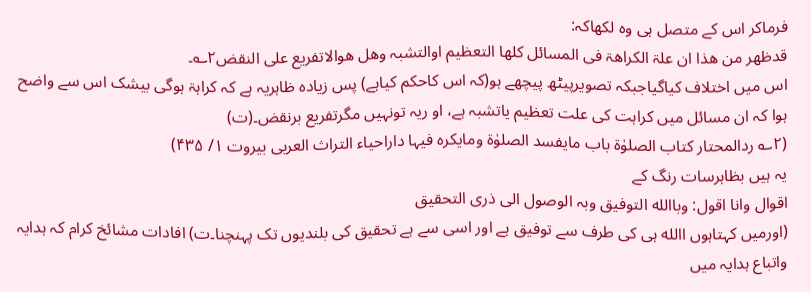فرماکر اس کے متصل ہی وہ لکھاکہ:
قدظھر من ھذا ان علۃ الکراھۃ فی المسائل کلھا التعظیم اوالتشبہ وھل ھوالاتفریع علی النقض۲؎۔
اس میں اختلاف کیاگیاجبکہ تصویرپیٹھ پیچھے ہو(کہ اس کاحکم کیاہے) پس زیادہ ظاہریہ ہے کہ کراہۃ ہوگی بیشک اس سے واضح ہوا کہ ان مسائل میں کراہت کی علت تعظیم یاتشبہ ہے، او ریہ تونہیں مگرتفریع برنقض۔(ت)
(۲؎ ردالمحتار کتاب الصلوٰۃ باب مایفسد الصلوٰۃ ومایکرہ فیہا داراحیاء التراث العربی بیروت ۱/ ۴۳۵)
یہ ہیں بظاہرسات رنگ کے
اقوال وانا اقول: وباالله التوفیق وبہ الوصول الی ذری التحقیق
(اورمیں کہتاہوں االله ہی کی طرف سے توفیق ہے اور اسی سے ہے تحقیق کی بلندیوں تک پہنچنا۔ت) افادات مشائخ کرام کہ ہدایہ واتباع ہدایہ میں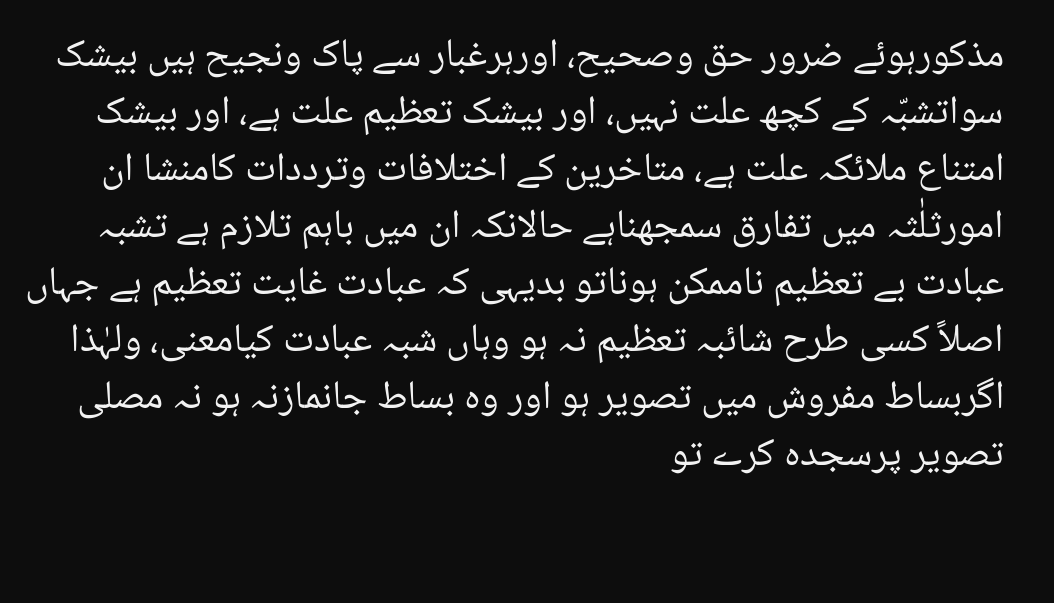مذکورہوئے ضرور حق وصحیح، اورہرغبار سے پاک ونجیح ہیں بیشک سواتشبّہ کے کچھ علت نہیں، اور بیشک تعظیم علت ہے، اور بیشک امتناع ملائکہ علت ہے، متاخرین کے اختلافات وترددات کامنشا ان امورثلٰثہ میں تفارق سمجھناہے حالانکہ ان میں باہم تلازم ہے تشبہ عبادت بے تعظیم ناممکن ہوناتو بدیہی کہ عبادت غایت تعظیم ہے جہاں اصلاً کسی طرح شائبہ تعظیم نہ ہو وہاں شبہ عبادت کیامعنی، ولہٰذا اگربساط مفروش میں تصویر ہو اور وہ بساط جانمازنہ ہو نہ مصلی تصویر پرسجدہ کرے تو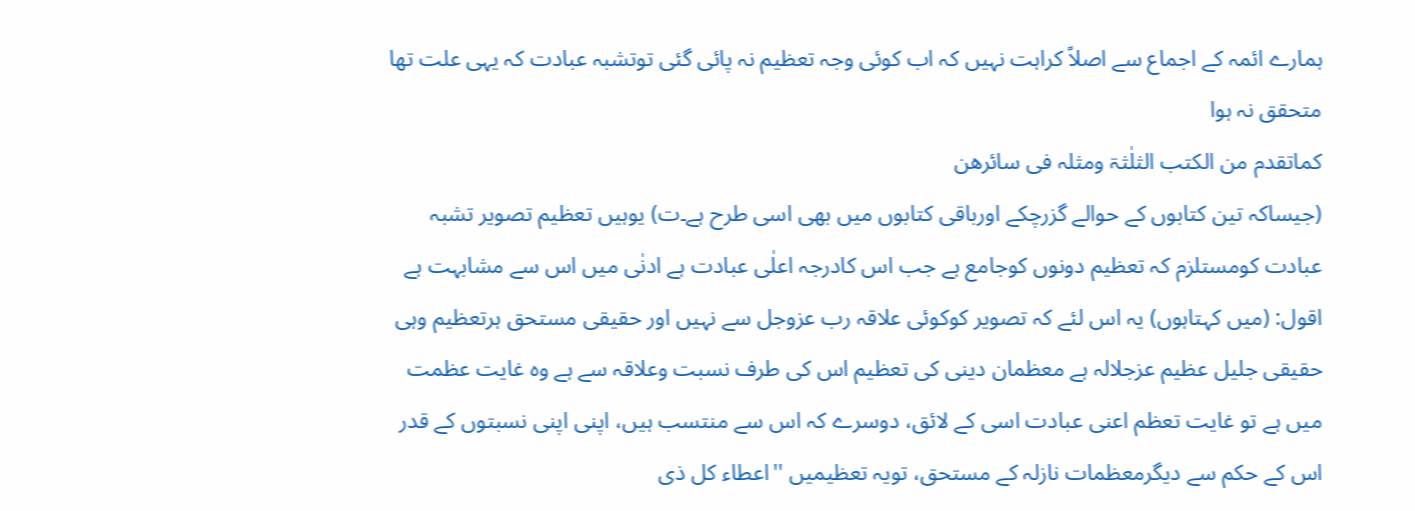ہمارے ائمہ کے اجماع سے اصلاً کراہت نہیں کہ اب کوئی وجہ تعظیم نہ پائی گئی توتشبہ عبادت کہ یہی علت تھا متحقق نہ ہوا
کماتقدم من الکتب الثلٰثۃ ومثلہ فی سائرھن
(جیساکہ تین کتابوں کے حوالے گزرچکے اورباقی کتابوں میں بھی اسی طرح ہے۔ت) یوہیں تعظیم تصویر تشبہ عبادت کومستلزم کہ تعظیم دونوں کوجامع ہے جب اس کادرجہ اعلٰی عبادت ہے ادنٰی میں اس سے مشابہت ہے اقول: (میں کہتاہوں) یہ اس لئے کہ تصویر کوکوئی علاقہ رب عزوجل سے نہیں اور حقیقی مستحق ہرتعظیم وہی حقیقی جلیل عظیم عزجلالہ ہے معظمان دینی کی تعظیم اس کی طرف نسبت وعلاقہ سے ہے وہ غایت عظمت میں ہے تو غایت تعظم اعنی عبادت اسی کے لائق، دوسرے کہ اس سے منتسب ہیں، اپنی اپنی نسبتوں کے قدر اس کے حکم سے دیگرمعظمات نازلہ کے مستحق، تویہ تعظیمیں ''اعطاء کل ذی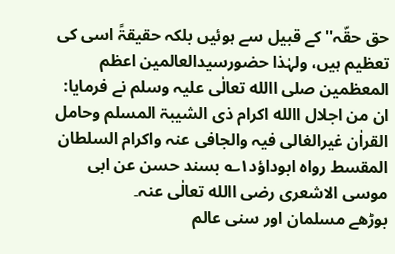حق حقّہ'' کے قبیل سے ہوئیں بلکہ حقیقۃً اسی کی تعظیم ہیں، ولہٰذا حضورسیدالعالمین اعظم المعظمین صلی االله تعالٰی علیہ وسلم نے فرمایا:
ان من اجلال االله اکرام ذی الشیبۃ المسلم وحامل القراٰن غیرالغالی فیہ والجافی عنہ واکرام السلطان المقسط رواہ ابوداؤد۱؎ بسند حسن عن ابی موسی الاشعری رضی االله تعالٰی عنہ۔
بوڑھے مسلمان اور سنی عالم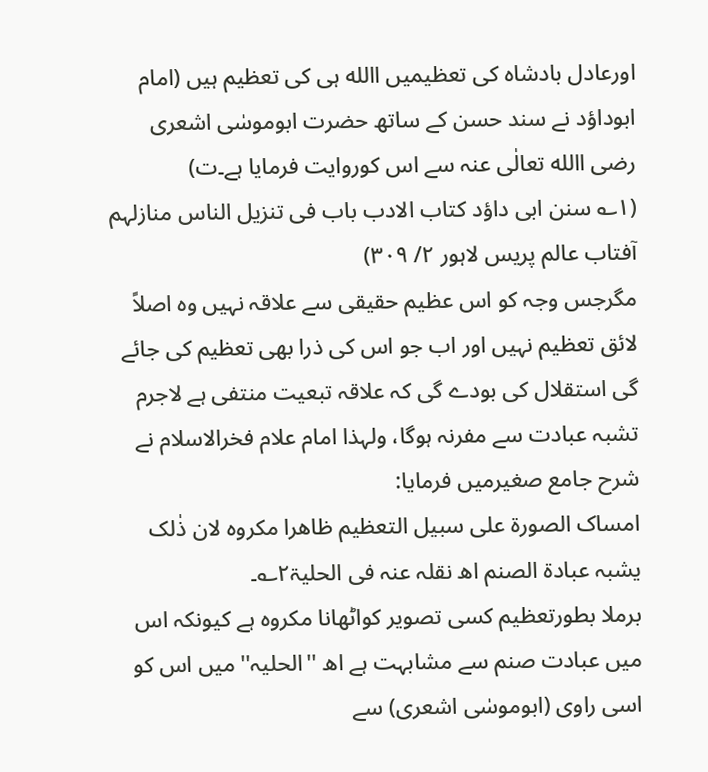اورعادل بادشاہ کی تعظیمیں االله ہی کی تعظیم ہیں (امام ابوداؤد نے سند حسن کے ساتھ حضرت ابوموسٰی اشعری رضی االله تعالٰی عنہ سے اس کوروایت فرمایا ہے۔ت)
(۱؎ سنن ابی داؤد کتاب الادب باب فی تنزیل الناس منازلہم آفتاب عالم پریس لاہور ۲/ ۳۰۹)
مگرجس وجہ کو اس عظیم حقیقی سے علاقہ نہیں وہ اصلاً لائق تعظیم نہیں اور اب جو اس کی ذرا بھی تعظیم کی جائے گی استقلال کی بودے گی کہ علاقہ تبعیت منتفی ہے لاجرم تشبہ عبادت سے مفرنہ ہوگا، ولہذا امام علام فخرالاسلام نے شرح جامع صغیرمیں فرمایا:
امساک الصورۃ علی سبیل التعظیم ظاھرا مکروہ لان ذٰلک یشبہ عبادۃ الصنم اھ نقلہ عنہ فی الحلیۃ۲؎۔
برملا بطورتعظیم کسی تصویر کواٹھانا مکروہ ہے کیونکہ اس میں عبادت صنم سے مشابہت ہے اھ ''الحلیہ'' میں اس کو اسی راوی (ابوموسٰی اشعری) سے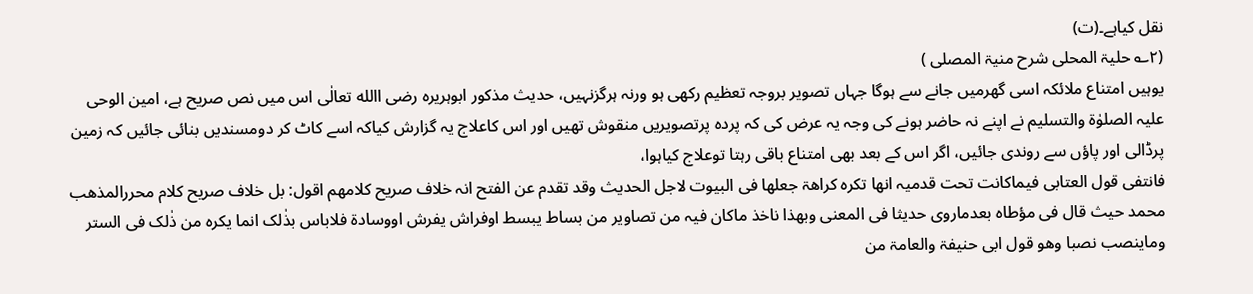نقل کیاہے۔(ت)
(۲؎ حلیۃ المحلی شرح منیۃ المصلی )
یوہیں امتناع ملائکہ اسی گھرمیں جانے سے ہوگا جہاں تصویر بروجہ تعظیم رکھی ہو ورنہ ہرگزنہیں، حدیث مذکور ابوہریرہ رضی االله تعالٰی اس میں نص صریح ہے، امین الوحی علیہ الصلوٰۃ والتسلیم نے اپنے نہ حاضر ہونے کی وجہ یہ عرض کی کہ پردہ پرتصویریں منقوش تھیں اور اس کاعلاج یہ گزارش کیاکہ اسے کاٹ کر دومسندیں بنائی جائیں کہ زمین پرڈالی اور پاؤں سے روندی جائیں، اگر اس کے بعد بھی امتناع باقی رہتا توعلاج کیاہوا،
فانتفی قول العتابی فیماکانت تحت قدمیہ انھا تکرہ کراھۃ جعلھا فی البیوت لاجل الحدیث وقد تقدم عن الفتح انہ خلاف صریح کلامھم اقول: بل خلاف صریح کلام محررالمذھب محمد حیث قال فی مؤطاہ بعدماروی حدیثا فی المعنی وبھذا ناخذ ماکان فیہ من تصاویر من بساط یبسط اوفراش یفرش اووسادۃ فلاباس بذٰلک انما یکرہ من ذٰلک فی الستر وماینصب نصبا وھو قول ابی حنیفۃ والعامۃ من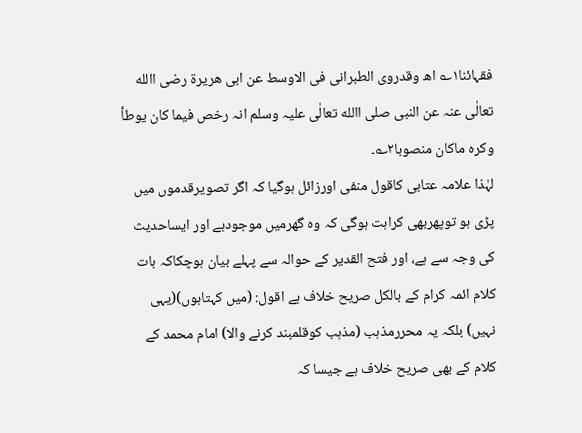فقہائنا۱؎ اھ وقدروی الطبرانی فی الاوسط عن ابی ھریرۃ رضی االله تعالٰی عنہ عن النبی صلی االله تعالٰی علیہ وسلم انہ رخص فیما کان یوطأ وکرہ ماکان منصوبا۲؎۔
لہٰذا علامہ عتابی کاقول منفی اورزائل ہوگیا کہ اگر تصویرقدموں میں پڑی ہو توپھربھی کراہت ہوگی کہ وہ گھرمیں موجودہے اور ایساحدیث کی وجہ سے ہے، اور فتح القدیر کے حوالہ سے پہلے بیان ہوچکاکہ بات کلام ائمہ کرام کے بالکل صریح خلاف ہے اقول: (میں کہتاہوں)(یہی نہیں) بلکہ یہ محررمذہب (مذہب کوقلمبند کرنے والا) امام محمد کے کلام کے بھی صریح خلاف ہے جیسا کہ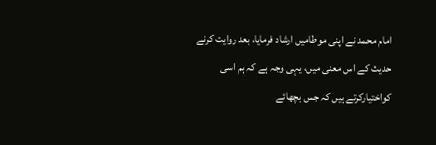امام محمد نے اپنی موطامیں ارشاد فرمایا، بعد روایت کرنے حدیث کے اس معنی میں، یہی وجہ ہے کہ ہم اسی کواختیارکرتے ہیں کہ جس بچھائے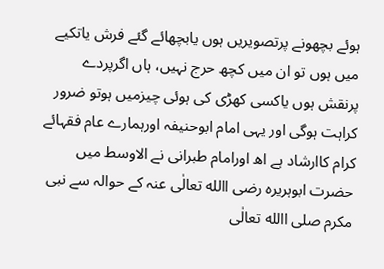ہوئے بچھونے پرتصویریں ہوں یابچھائے گئے فرش یاتکیے میں ہوں تو ان میں کچھ حرج نہیں، ہاں اگرپردے پرنقش ہوں یاکسی کھڑی کی ہوئی چیزمیں ہوتو ضرور کراہت ہوگی اور یہی امام ابوحنیفہ اورہمارے عام فقہائے کرام کاارشاد ہے اھ اورامام طبرانی نے الاوسط میں حضرت ابوہریرہ رضی االله تعالٰی عنہ کے حوالہ سے نبی مکرم صلی االله تعالٰی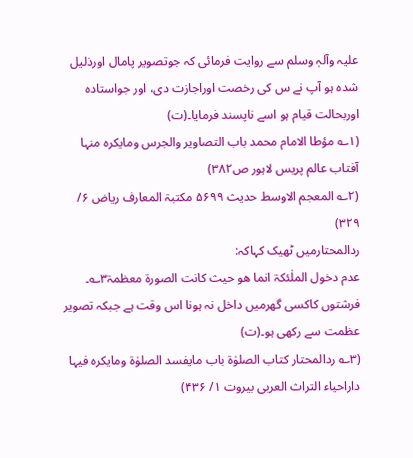علیہ وآلہٖ وسلم سے روایت فرمائی کہ جوتصویر پامال اورذلیل شدہ ہو آپ نے س کی رخصت اوراجازت دی، اور جواستادہ اوربحالت قیام ہو اسے ناپسند فرمایا۔(ت)
(۱؎ مؤطا الامام محمد باب التصاویر والجرس ومایکرہ منہا آفتاب عالم پریس لاہور ص۳۸۲)
(۲؎ المعجم الاوسط حدیث ۵۶۹۹ مکتبۃ المعارف ریاض ۶/ ۳۲۹)
ردالمحتارمیں ٹھیک کہاکہ:
عدم دخول الملٰئکۃ انما ھو حیث کانت الصورۃ معظمۃ۳؎۔
فرشتوں کاکسی گھرمیں داخل نہ ہونا اس وقت ہے جبکہ تصویر عظمت سے رکھی ہو۔(ت)
(۳؎ ردالمحتار کتاب الصلوٰۃ باب مایفسد الصلوٰۃ ومایکرہ فیہا داراحیاء التراث العربی بیروت ۱/ ۴۳۶)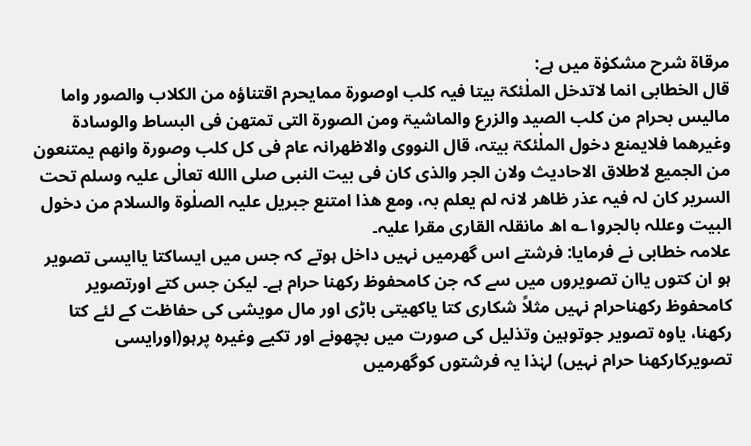مرقاۃ شرح مشکوٰۃ میں ہے:
قال الخطابی انما لاتدخل الملٰئکۃ بیتا فیہ کلب اوصورۃ ممایحرم اقتناؤہ من الکلاب والصور واما مالیس بحرام من کلب الصید والزرع والماشیۃ ومن الصورۃ التی تمتھن فی البساط والوسادۃ وغیرھما فلایمنع دخول الملٰئکۃ بیتہ، قال النووی والاظھرانہ عام فی کل کلب وصورۃ وانھم یمتنعون من الجمیع لاطلاق الاحادیث ولان الجر والذی کان فی بیت النبی صلی االله تعالٰی علیہ وسلم تحت السریر کان لہ فیہ عذر ظاھر لانہ لم یعلم بہ، ومع ھذا امتنع جبریل علیہ الصلٰوۃ والسلام من دخول البیت وعللہ بالجرو۱؎ اھ مانقلہ القاری مقرا علیہ۔
علامہ خطابی نے فرمایا: فرشتے اس گھرمیں نہیں داخل ہوتے کہ جس میں ایساکتا یاایسی تصویر ہو ان کتوں یاان تصویروں میں سے کہ جن کامحفوظ رکھنا حرام ہے۔ لیکن جس کتے اورتصویر کامحفوظ رکھناحرام نہیں مثلاً شکاری کتا یاکھیتی باڑی اور مال مویشی کی حفاظت کے لئے کتا رکھنا، یاوہ تصویر جوتوہین وتذلیل کی صورت میں بچھونے اور تکیے وغیرہ پرہو(اورایسی تصویرکارکھنا حرام نہیں) لہٰذا یہ فرشتوں کوگھرمیں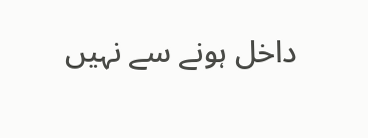داخل ہونے سے نہیں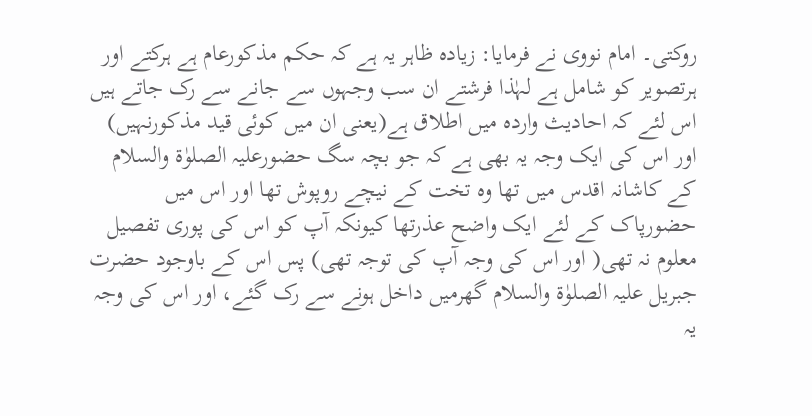روکتی۔ امام نووی نے فرمایا: زیادہ ظاہر یہ ہے کہ حکم مذکورعام ہے ہرکتے اور ہرتصویر کو شامل ہے لہٰذا فرشتے ان سب وجہوں سے جانے سے رک جاتے ہیں اس لئے کہ احادیث واردہ میں اطلاق ہے(یعنی ان میں کوئی قید مذکورنہیں) اور اس کی ایک وجہ یہ بھی ہے کہ جو بچہ سگ حضورعلیہ الصلوٰۃ والسلام کے کاشانہ اقدس میں تھا وہ تخت کے نیچے روپوش تھا اور اس میں حضورپاک کے لئے ایک واضح عذرتھا کیونکہ آپ کو اس کی پوری تفصیل معلوم نہ تھی( اور اس کی وجہ آپ کی توجہ تھی) پس اس کے باوجود حضرت جبریل علیہ الصلوٰۃ والسلام گھرمیں داخل ہونے سے رک گئے، اور اس کی وجہ یہ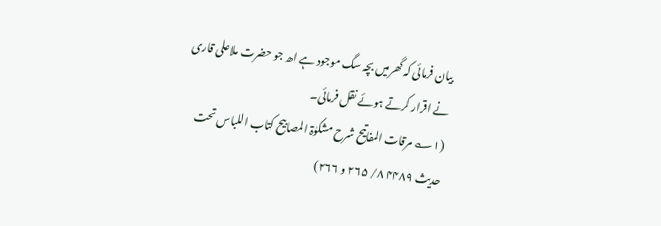بیان فرمائی کہ گھرمیں بچہ سگ موجود ہے اھ جو حضرت ملاعلی قاری نے اقرار کرتے ہوئے نقل فرمائی۔
(۱؎ مرقات المفاتیح شرح مشکوٰۃ المصابیح کتاب اللباس تحت حدیث ۴۴۸۹ ۸/ ۲۶۵ و ۲۶۶)